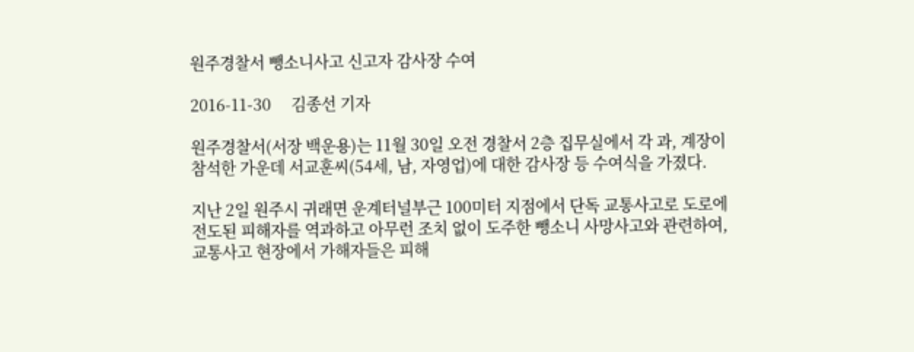원주경찰서 뺑소니사고 신고자 감사장 수여

2016-11-30     김종선 기자

원주경찰서(서장 백운용)는 11월 30일 오전 경찰서 2층 집무실에서 각 과, 계장이 참석한 가운데 서교훈씨(54세, 남, 자영업)에 대한 감사장 등 수여식을 가졌다.

지난 2일 원주시 귀래면 운계터널부근 100미터 지점에서 단독 교통사고로 도로에 전도된 피해자를 역과하고 아무런 조치 없이 도주한 뺑소니 사망사고와 관련하여, 교통사고 현장에서 가해자들은 피해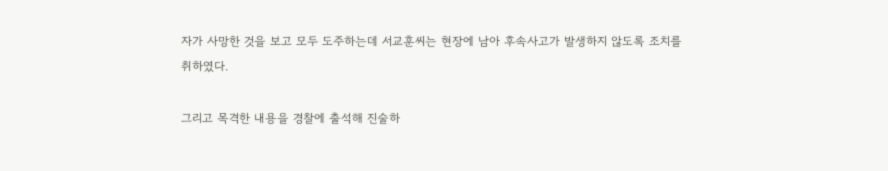자가 사망한 것을 보고 모두 도주하는데 서교훈씨는 현장에 남아 후속사고가 발생하지 않도록 조치를 취하였다.

그리고 목격한 내용을 경찰에 출석해 진술하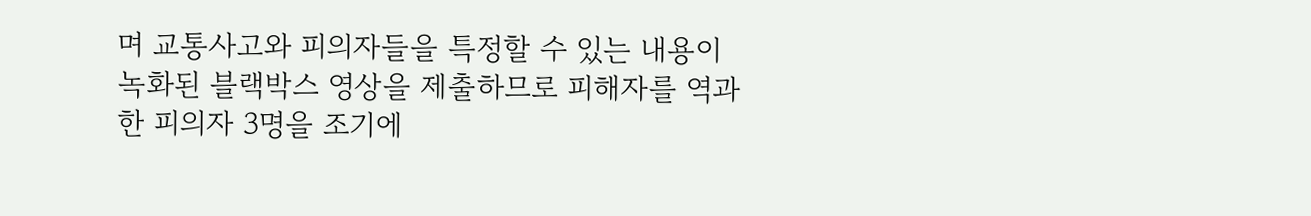며 교통사고와 피의자들을 특정할 수 있는 내용이 녹화된 블랙박스 영상을 제출하므로 피해자를 역과한 피의자 3명을 조기에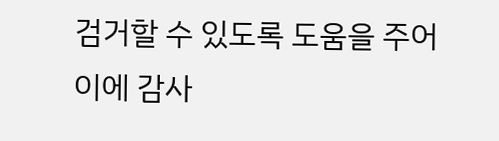검거할 수 있도록 도움을 주어 이에 감사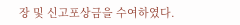장 및 신고포상금을 수여하였다.